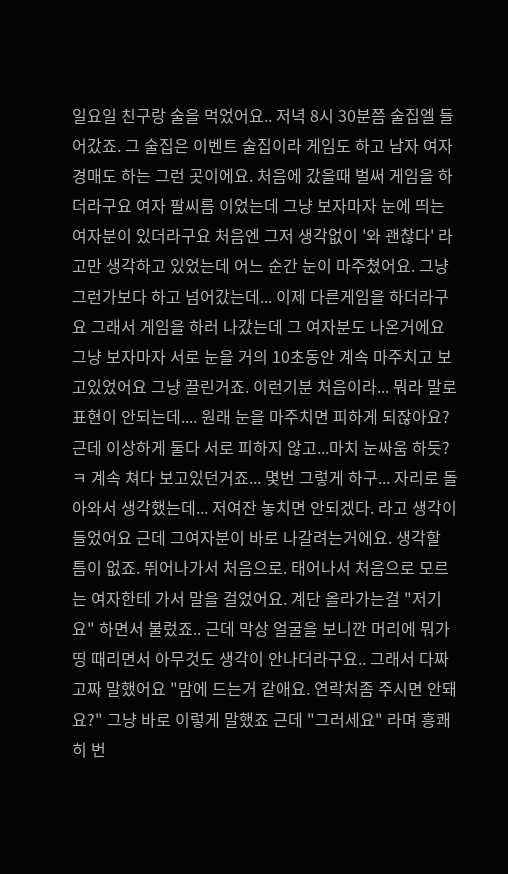일요일 친구랑 술을 먹었어요.. 저녁 8시 30분쯤 술집엘 들어갔죠. 그 술집은 이벤트 술집이라 게임도 하고 남자 여자 경매도 하는 그런 곳이에요. 처음에 갔을때 벌써 게임을 하더라구요 여자 팔씨름 이었는데 그냥 보자마자 눈에 띄는 여자분이 있더라구요 처음엔 그저 생각없이 '와 괜찮다' 라고만 생각하고 있었는데 어느 순간 눈이 마주쳤어요. 그냥 그런가보다 하고 넘어갔는데... 이제 다른게임을 하더라구요 그래서 게임을 하러 나갔는데 그 여자분도 나온거에요 그냥 보자마자 서로 눈을 거의 10초동안 계속 마주치고 보고있었어요 그냥 끌린거죠. 이런기분 처음이라... 뭐라 말로 표현이 안되는데.... 원래 눈을 마주치면 피하게 되잖아요? 근데 이상하게 둘다 서로 피하지 않고...마치 눈싸움 하듯?ㅋ 계속 쳐다 보고있던거죠... 몇번 그렇게 하구... 자리로 돌아와서 생각했는데... 저여잔 놓치면 안되겠다. 라고 생각이 들었어요 근데 그여자분이 바로 나갈려는거에요. 생각할 틈이 없죠. 뛰어나가서 처음으로. 태어나서 처음으로 모르는 여자한테 가서 말을 걸었어요. 계단 올라가는걸 "저기요" 하면서 불렀죠.. 근데 막상 얼굴을 보니깐 머리에 뭐가 띵 때리면서 아무것도 생각이 안나더라구요.. 그래서 다짜고짜 말했어요 "맘에 드는거 같애요. 연락처좀 주시면 안돼요?" 그냥 바로 이렇게 말했죠 근데 "그러세요" 라며 흥쾌히 번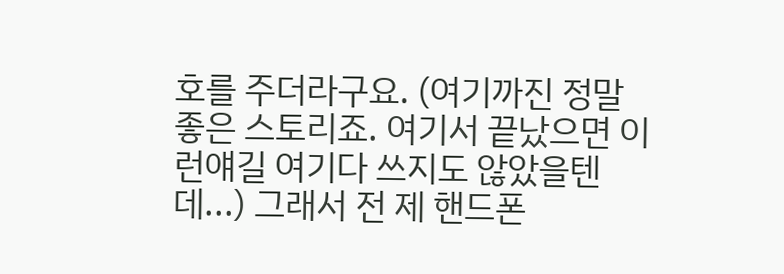호를 주더라구요. (여기까진 정말 좋은 스토리죠. 여기서 끝났으면 이런얘길 여기다 쓰지도 않았을텐데...) 그래서 전 제 핸드폰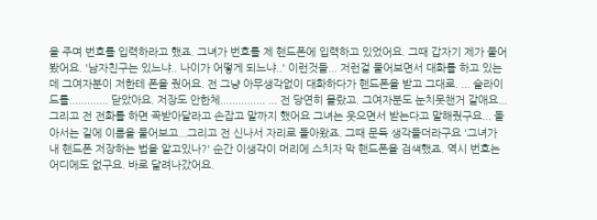을 주며 번호를 입력하라고 했죠. 그녀가 번호를 제 핸드폰에 입력하고 있었어요. 그때 갑자기 제가 물어봤어요. '남자친구는 있느냐.. 나이가 어떻게 되느냐..' 이런것들... 저런걸 물어보면서 대화를 하고 있는데 그여자분이 저한테 폰을 줬어요. 전 그냥 아무생각없이 대화하다가 핸드폰을 받고 그대로. ... 슬라이드를............. 닫았아요. 저장도 안한체............... ... 전 당연히 몰랐고. 그여자분도 눈치못챈거 같애요... 그리고 전 전화를 하면 꼭받아달라고 손잡고 말까지 했어요 그녀는 웃으면서 받는다고 말해줬구요... 돌아서는 길에 이름을 물어보고...그리고 전 신나서 자리로 돌아왔죠. 그때 문득 생각들더라구요 '그녀가 내 핸드폰 저장하는 법을 알고있나?' 순간 이생각이 머리에 스치자 막 핸드폰을 검색했죠. 역시 번호는 어디에도 없구요. 바로 달려나갔어요.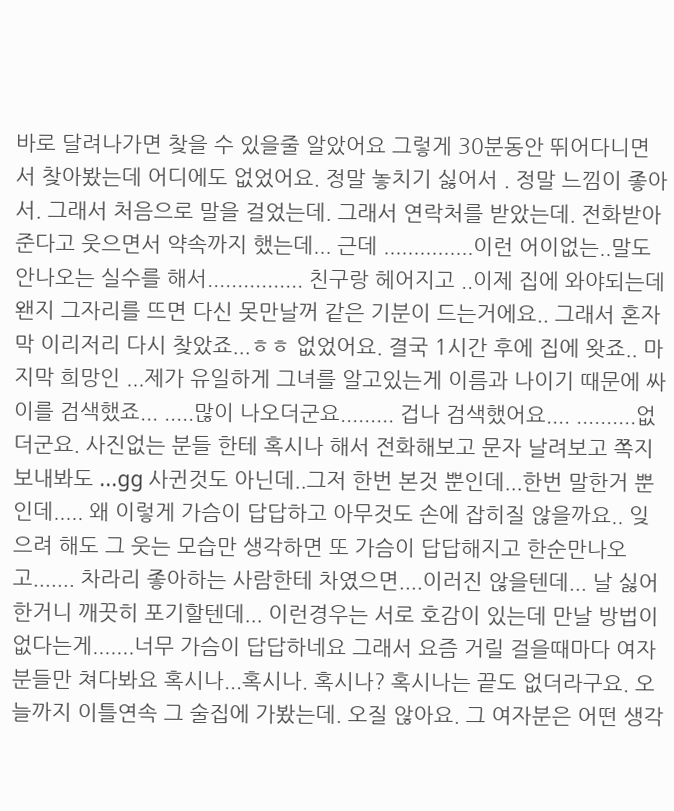바로 달려나가면 찾을 수 있을줄 알았어요 그렇게 30분동안 뛰어다니면서 찾아봤는데 어디에도 없었어요. 정말 놓치기 싫어서 . 정말 느낌이 좋아서. 그래서 처음으로 말을 걸었는데. 그래서 연락처를 받았는데. 전화받아준다고 웃으면서 약속까지 했는데... 근데 ...............이런 어이없는..말도 안나오는 실수를 해서................ 친구랑 헤어지고 ..이제 집에 와야되는데 왠지 그자리를 뜨면 다신 못만날꺼 같은 기분이 드는거에요.. 그래서 혼자 막 이리저리 다시 찾았죠...ㅎㅎ 없었어요. 결국 1시간 후에 집에 왓죠.. 마지막 희망인 ...제가 유일하게 그녀를 알고있는게 이름과 나이기 때문에 싸이를 검색했죠... .....많이 나오더군요......... 겁나 검색했어요.... ..........없더군요. 사진없는 분들 한테 혹시나 해서 전화해보고 문자 날려보고 쪽지 보내봐도 ...gg 사귄것도 아닌데..그저 한번 본것 뿐인데...한번 말한거 뿐인데..... 왜 이렇게 가슴이 답답하고 아무것도 손에 잡히질 않을까요.. 잊으려 해도 그 웃는 모습만 생각하면 또 가슴이 답답해지고 한순만나오고....... 차라리 좋아하는 사람한테 차였으면....이러진 않을텐데... 날 싫어한거니 깨끗히 포기할텐데... 이런경우는 서로 호감이 있는데 만날 방법이 없다는게.......너무 가슴이 답답하네요 그래서 요즘 거릴 걸을때마다 여자분들만 쳐다봐요 혹시나...혹시나. 혹시나? 혹시나는 끝도 없더라구요. 오늘까지 이틀연속 그 술집에 가봤는데. 오질 않아요. 그 여자분은 어떤 생각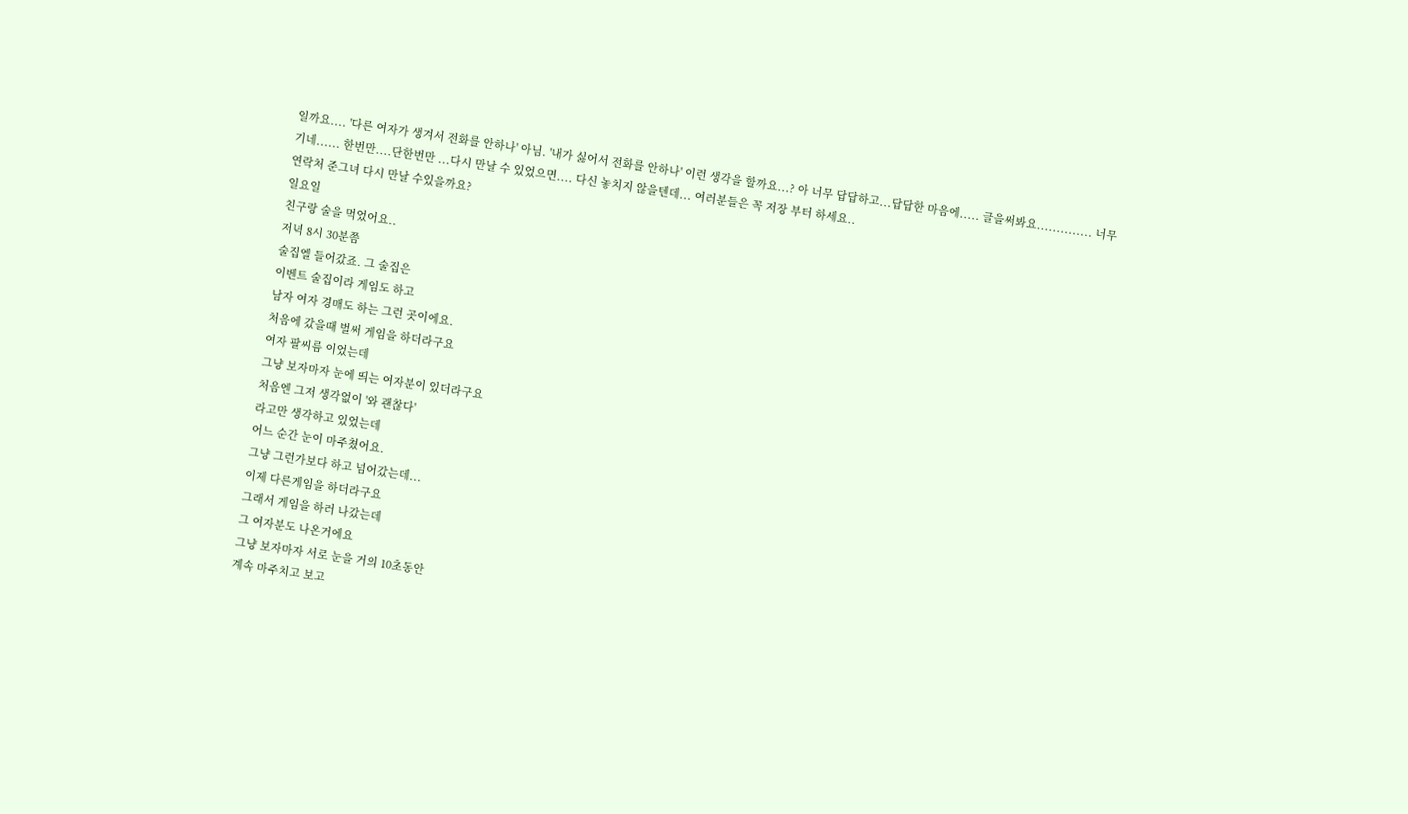일까요.... '다른 여자가 생겨서 전화를 안하나' 아님. '내가 싫어서 전화를 안하나' 이런 생각을 할까요...? 아 너무 답답하고...답답한 마음에..... 글을써봐요.............. 너무 기네...... 한번만....단한번만 ...다시 만날 수 있었으면.... 다신 놓치지 않을텐데... 여러분들은 꼭 저장 부터 하세요..
연락처 준그녀 다시 만날 수있을까요?
일요일
친구랑 술을 먹었어요..
저녁 8시 30분쯤
술집엘 들어갔죠. 그 술집은
이벤트 술집이라 게임도 하고
남자 여자 경매도 하는 그런 곳이에요.
처음에 갔을때 벌써 게임을 하더라구요
여자 팔씨름 이었는데
그냥 보자마자 눈에 띄는 여자분이 있더라구요
처음엔 그저 생각없이 '와 괜찮다'
라고만 생각하고 있었는데
어느 순간 눈이 마주쳤어요.
그냥 그런가보다 하고 넘어갔는데...
이제 다른게임을 하더라구요
그래서 게임을 하러 나갔는데
그 여자분도 나온거에요
그냥 보자마자 서로 눈을 거의 10초동안
계속 마주치고 보고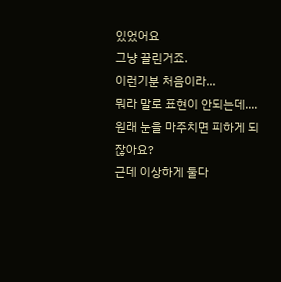있었어요
그냥 끌린거죠.
이런기분 처음이라...
뭐라 말로 표현이 안되는데....
원래 눈을 마주치면 피하게 되잖아요?
근데 이상하게 둘다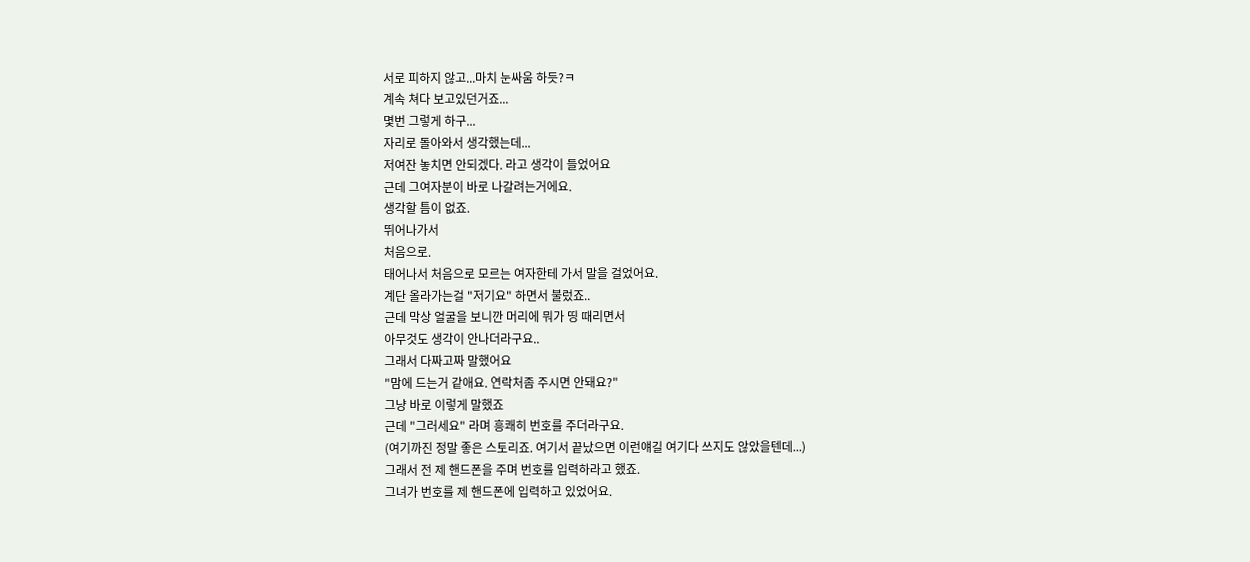서로 피하지 않고...마치 눈싸움 하듯?ㅋ
계속 쳐다 보고있던거죠...
몇번 그렇게 하구...
자리로 돌아와서 생각했는데...
저여잔 놓치면 안되겠다. 라고 생각이 들었어요
근데 그여자분이 바로 나갈려는거에요.
생각할 틈이 없죠.
뛰어나가서
처음으로.
태어나서 처음으로 모르는 여자한테 가서 말을 걸었어요.
계단 올라가는걸 "저기요" 하면서 불렀죠..
근데 막상 얼굴을 보니깐 머리에 뭐가 띵 때리면서
아무것도 생각이 안나더라구요..
그래서 다짜고짜 말했어요
"맘에 드는거 같애요. 연락처좀 주시면 안돼요?"
그냥 바로 이렇게 말했죠
근데 "그러세요" 라며 흥쾌히 번호를 주더라구요.
(여기까진 정말 좋은 스토리죠. 여기서 끝났으면 이런얘길 여기다 쓰지도 않았을텐데...)
그래서 전 제 핸드폰을 주며 번호를 입력하라고 했죠.
그녀가 번호를 제 핸드폰에 입력하고 있었어요.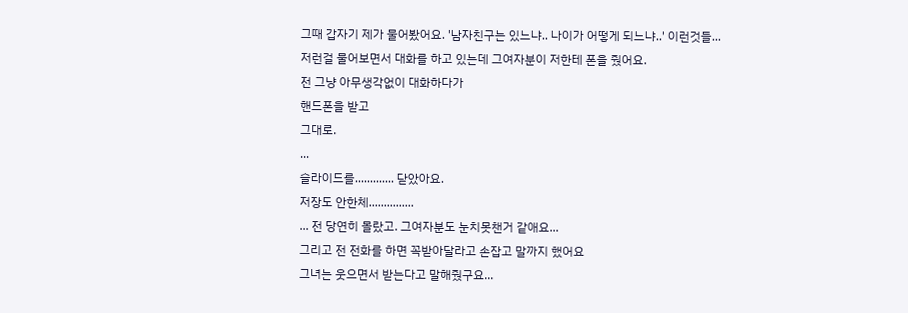그때 갑자기 제가 물어봤어요. '남자친구는 있느냐.. 나이가 어떻게 되느냐..' 이런것들...
저런걸 물어보면서 대화를 하고 있는데 그여자분이 저한테 폰을 줬어요.
전 그냥 아무생각없이 대화하다가
핸드폰을 받고
그대로.
...
슬라이드를............. 닫았아요.
저장도 안한체...............
... 전 당연히 몰랐고. 그여자분도 눈치못챈거 같애요...
그리고 전 전화를 하면 꼭받아달라고 손잡고 말까지 했어요
그녀는 웃으면서 받는다고 말해줬구요...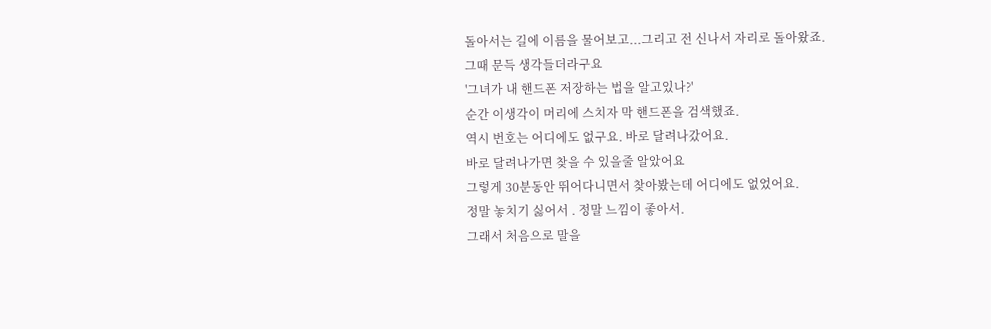돌아서는 길에 이름을 물어보고...그리고 전 신나서 자리로 돌아왔죠.
그때 문득 생각들더라구요
'그녀가 내 핸드폰 저장하는 법을 알고있나?'
순간 이생각이 머리에 스치자 막 핸드폰을 검색했죠.
역시 번호는 어디에도 없구요. 바로 달려나갔어요.
바로 달려나가면 찾을 수 있을줄 알았어요
그렇게 30분동안 뛰어다니면서 찾아봤는데 어디에도 없었어요.
정말 놓치기 싫어서 . 정말 느낌이 좋아서.
그래서 처음으로 말을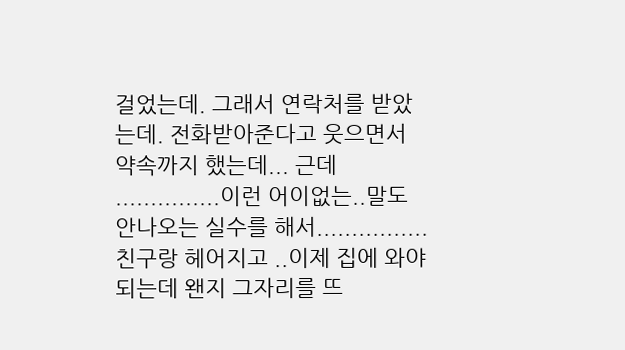걸었는데. 그래서 연락처를 받았는데. 전화받아준다고 웃으면서 약속까지 했는데... 근데 ...............이런 어이없는..말도 안나오는 실수를 해서................
친구랑 헤어지고 ..이제 집에 와야되는데 왠지 그자리를 뜨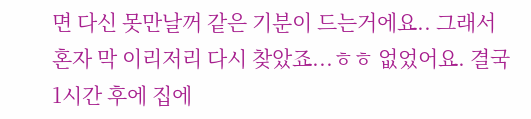면 다신 못만날꺼 같은 기분이 드는거에요.. 그래서 혼자 막 이리저리 다시 찾았죠...ㅎㅎ 없었어요. 결국 1시간 후에 집에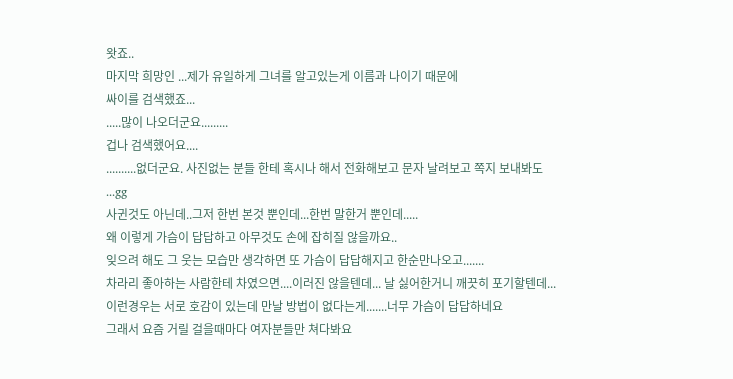왓죠..
마지막 희망인 ...제가 유일하게 그녀를 알고있는게 이름과 나이기 때문에
싸이를 검색했죠...
.....많이 나오더군요.........
겁나 검색했어요....
..........없더군요. 사진없는 분들 한테 혹시나 해서 전화해보고 문자 날려보고 쪽지 보내봐도
...gg
사귄것도 아닌데..그저 한번 본것 뿐인데...한번 말한거 뿐인데.....
왜 이렇게 가슴이 답답하고 아무것도 손에 잡히질 않을까요..
잊으려 해도 그 웃는 모습만 생각하면 또 가슴이 답답해지고 한순만나오고.......
차라리 좋아하는 사람한테 차였으면....이러진 않을텐데... 날 싫어한거니 깨끗히 포기할텐데...
이런경우는 서로 호감이 있는데 만날 방법이 없다는게.......너무 가슴이 답답하네요
그래서 요즘 거릴 걸을때마다 여자분들만 쳐다봐요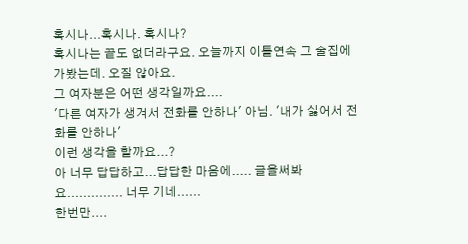혹시나...혹시나. 혹시나?
혹시나는 끝도 없더라구요. 오늘까지 이틀연속 그 술집에 가봤는데. 오질 않아요.
그 여자분은 어떤 생각일까요....
'다른 여자가 생겨서 전화를 안하나' 아님. '내가 싫어서 전화를 안하나'
이런 생각을 할까요...?
아 너무 답답하고...답답한 마음에..... 글을써봐요.............. 너무 기네......
한번만....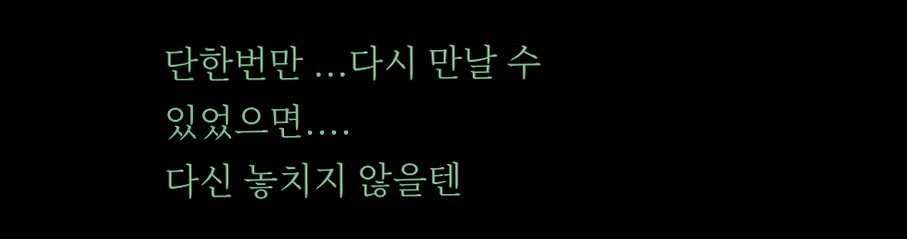단한번만 ...다시 만날 수 있었으면....
다신 놓치지 않을텐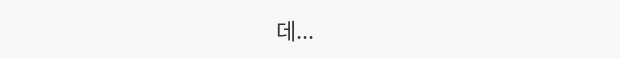데...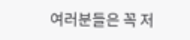여러분들은 꼭 저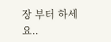장 부터 하세요..